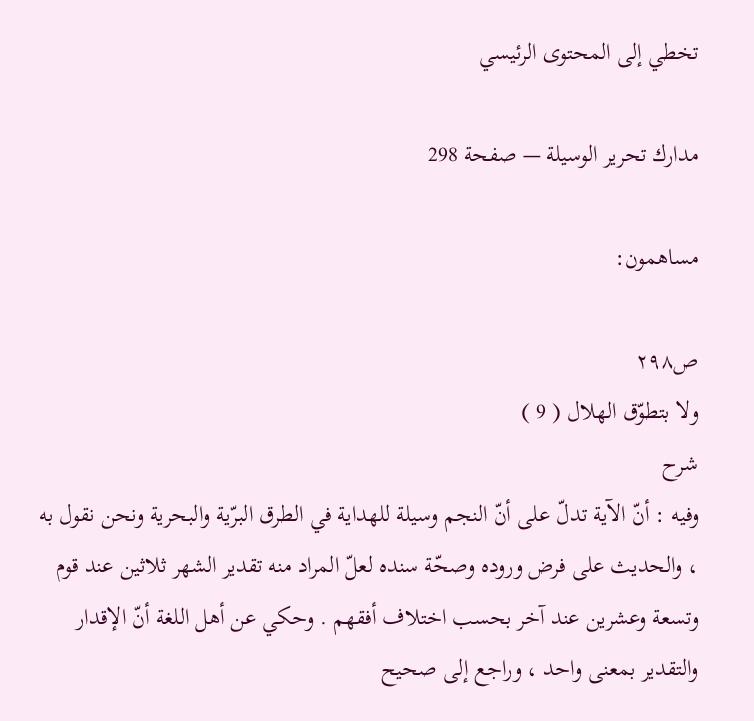تخطي إلى المحتوى الرئيسي

مدارك تحرير الوسيلة — صفحة 298

مساهمون:

ص٢٩٨
ولا بتطوّق الهلال ( 9 )
شرح
وفيه : أنّ الآية تدلّ على أنّ النجم وسيلة للهداية في الطرق البرّية والبحرية ونحن نقول به ، والحديث على فرض وروده وصحّة سنده لعلّ المراد منه تقدير الشهر ثلاثين عند قوم وتسعة وعشرين عند آخر بحسب اختلاف أفقهم . وحكي عن أهل اللغة أنّ الإقدار والتقدير بمعنى واحد ، وراجع إلى صحيح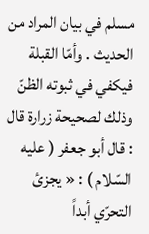مسلم في بيان المراد من الحديث . وأمّا القبلة فيكفي في ثبوته الظنّ وذلك لصحيحة زرارة قال : قال أبو جعفر ( عليه السّلام ) : « يجزئ التحرّي أبداً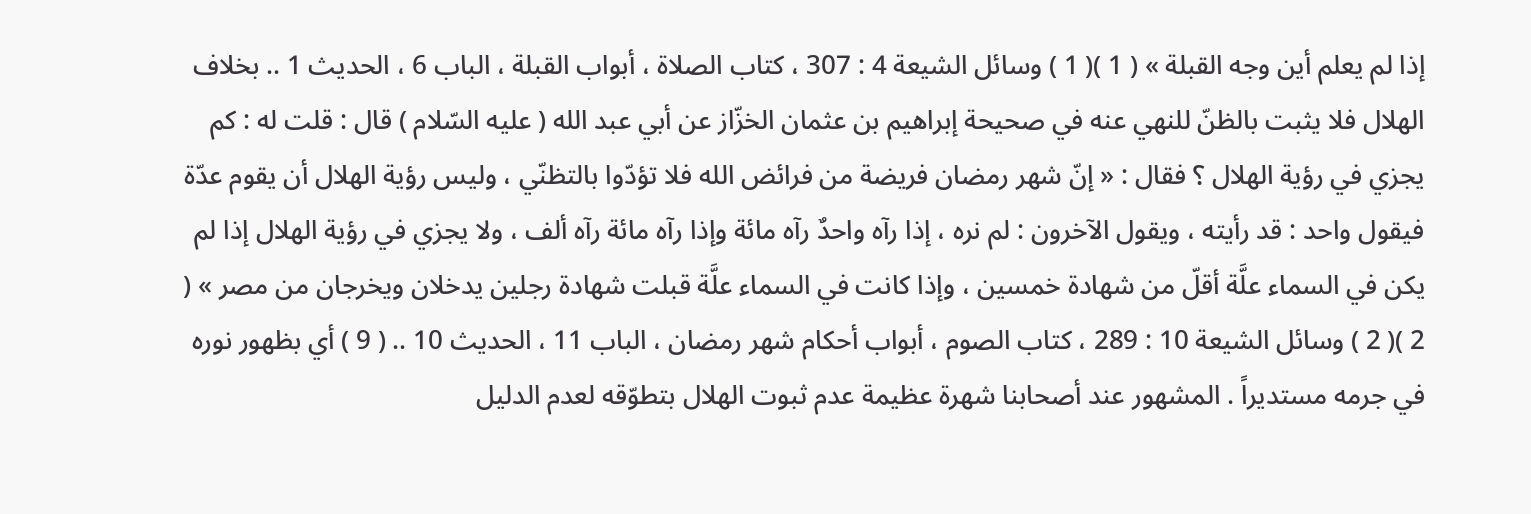إذا لم يعلم أين وجه القبلة » ( 1 )( 1 ) وسائل الشيعة 4 : 307 ، كتاب الصلاة ، أبواب القبلة ، الباب 6 ، الحديث 1 .. بخلاف الهلال فلا يثبت بالظنّ للنهي عنه في صحيحة إبراهيم بن عثمان الخزّاز عن أبي عبد الله ( عليه السّلام ) قال : قلت له : كم يجزي في رؤية الهلال ؟ فقال : « إنّ شهر رمضان فريضة من فرائض الله فلا تؤدّوا بالتظنّي ، وليس رؤية الهلال أن يقوم عدّة فيقول واحد : قد رأيته ، ويقول الآخرون : لم نره ، إذا رآه واحدٌ رآه مائة وإذا رآه مائة رآه ألف ، ولا يجزي في رؤية الهلال إذا لم يكن في السماء علَّة أقلّ من شهادة خمسين ، وإذا كانت في السماء علَّة قبلت شهادة رجلين يدخلان ويخرجان من مصر » ( 2 )( 2 ) وسائل الشيعة 10 : 289 ، كتاب الصوم ، أبواب أحكام شهر رمضان ، الباب 11 ، الحديث 10 .. ( 9 ) أي بظهور نوره في جرمه مستديراً . المشهور عند أصحابنا شهرة عظيمة عدم ثبوت الهلال بتطوّقه لعدم الدليل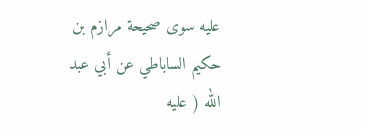عليه سوى صحيحة مرازم بن حكيم الساباطي عن أبي عبد الله ( عليه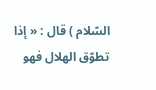السّلام ) قال : « إذا تطوّق الهلال فهو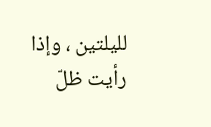لليلتين ، وإذا رأيت ظلّ